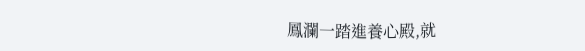鳳瀾一踏進養心殿,就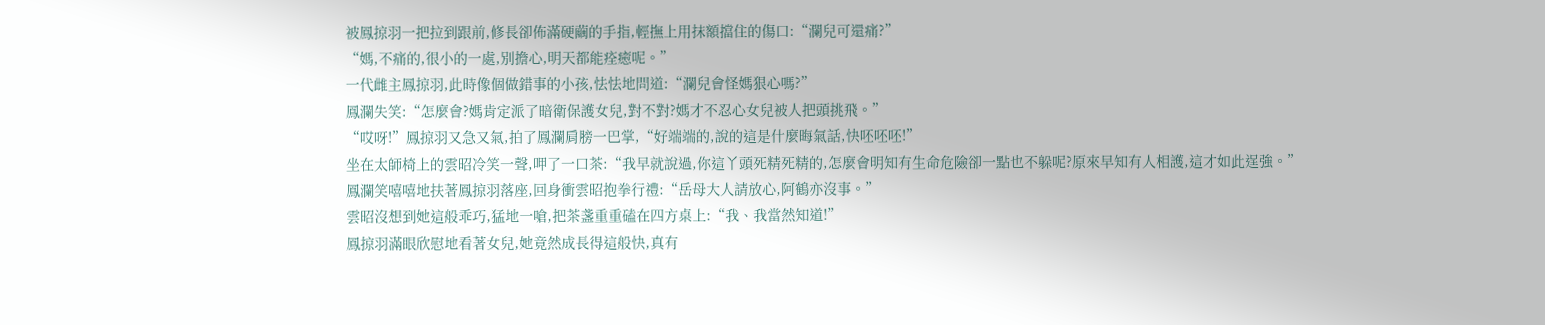被鳳掠羽一把拉到跟前,修長卻佈滿硬繭的手指,輕撫上用抹額擋住的傷口:“瀾兒可還痛?”
“媽,不痛的,很小的一處,別擔心,明天都能痊癒呢。”
一代雌主鳳掠羽,此時像個做錯事的小孩,怯怯地問道:“瀾兒會怪媽狠心嗎?”
鳳瀾失笑:“怎麼會?媽肯定派了暗衛保護女兒,對不對?媽才不忍心女兒被人把頭挑飛。”
“哎呀!”鳳掠羽又急又氣,拍了鳳瀾肩膀一巴掌,“好端端的,說的這是什麼晦氣話,快呸呸呸!”
坐在太師椅上的雲昭冷笑一聲,呷了一口茶:“我早就說過,你這丫頭死精死精的,怎麼會明知有生命危險卻一點也不躲呢?原來早知有人相護,這才如此逞強。”
鳳瀾笑嘻嘻地扶著鳳掠羽落座,回身衝雲昭抱拳行禮:“岳母大人請放心,阿鶴亦沒事。”
雲昭沒想到她這般乖巧,猛地一嗆,把茶盞重重磕在四方桌上:“我、我當然知道!”
鳳掠羽滿眼欣慰地看著女兒,她竟然成長得這般快,真有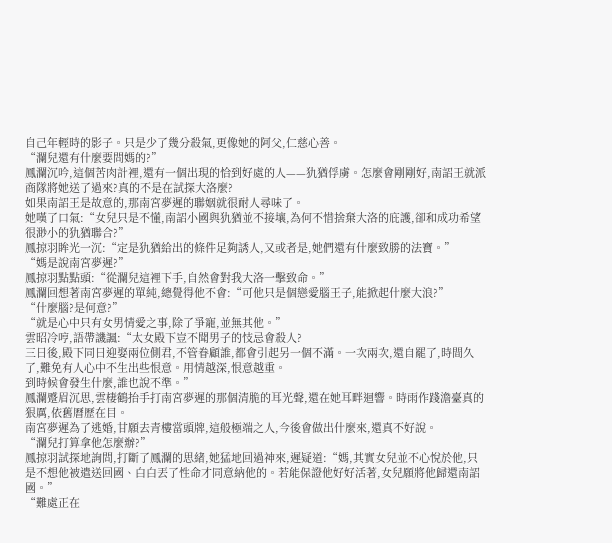自己年輕時的影子。只是少了幾分殺氣,更像她的阿父,仁慈心善。
“瀾兒還有什麼要問媽的?”
鳳瀾沉吟,這個苦肉計裡,還有一個出現的恰到好處的人——犰猶俘虜。怎麼會剛剛好,南詔王就派商隊將她送了過來?真的不是在試探大洛麼?
如果南詔王是故意的,那南宮夢遲的聯姻就很耐人尋味了。
她嘆了口氣:“女兒只是不懂,南詔小國與犰猶並不接壤,為何不惜捨棄大洛的庇護,卻和成功希望很渺小的犰猶聯合?”
鳳掠羽眸光一沉:“定是犰猶給出的條件足夠誘人,又或者是,她們還有什麼致勝的法寶。”
“媽是說南宮夢遲?”
鳳掠羽點點頭:“從瀾兒這裡下手,自然會對我大洛一擊致命。”
鳳瀾回想著南宮夢遲的單純,總覺得他不會:“可他只是個戀愛腦王子,能掀起什麼大浪?”
“什麼腦?是何意?”
“就是心中只有女男情愛之事,除了爭寵,並無其他。”
雲昭冷哼,語帶譏諷:“太女殿下豈不聞男子的忮忌會殺人?
三日後,殿下同日迎娶兩位側君,不管眷顧誰,都會引起另一個不滿。一次兩次,還自罷了,時間久了,難免有人心中不生出些恨意。用情越深,恨意越重。
到時候會發生什麼,誰也說不準。”
鳳瀾蹙眉沉思,雲棲鶴抬手打南宮夢遲的那個清脆的耳光聲,還在她耳畔迴響。時雨作踐澹臺真的狠厲,依舊曆歷在目。
南宮夢遲為了逃婚,甘願去青樓當頭牌,這般極端之人,今後會做出什麼來,還真不好說。
“瀾兒打算拿他怎麼辦?”
鳳掠羽試探地詢問,打斷了鳳瀾的思緒,她猛地回過神來,遲疑道:“媽,其實女兒並不心悅於他,只是不想他被遣送回國、白白丟了性命才同意納他的。若能保證他好好活著,女兒願將他歸還南詔國。”
“難處正在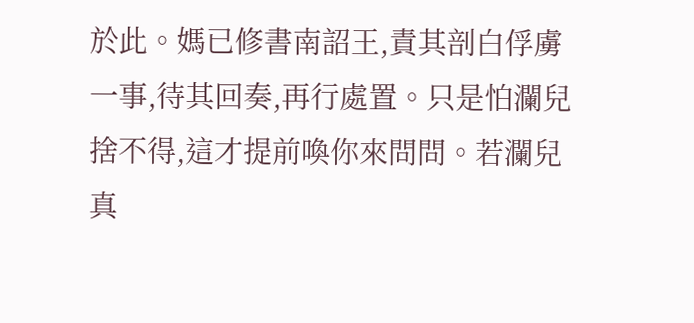於此。媽已修書南詔王,責其剖白俘虜一事,待其回奏,再行處置。只是怕瀾兒捨不得,這才提前喚你來問問。若瀾兒真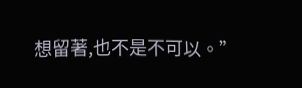想留著,也不是不可以。”